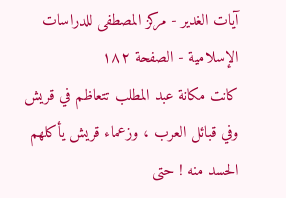آيات الغدير - مركز المصطفى للدراسات الإسلامية - الصفحة ١٨٢
كانت مكانة عبد المطلب تتعاظم في قريش وفي قبائل العرب ، وزعماء قريش يأكلهم الحسد منه ! حتى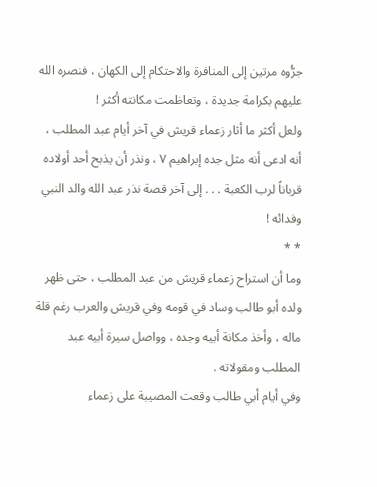جرُّوه مرتين إلى المنافرة والاحتكام إلى الكهان ، فنصره الله عليهم بكرامة جديدة ، وتعاظمت مكانته أكثر !
ولعل أكثر ما أثار زعماء قريش في آخر أيام عبد المطلب ، أنه ادعى أنه مثل جده إبراهيم ٧ ، ونذر أن يذبح أحد أولاده قرباناً لرب الكعبة . . . إلى آخر قصة نذر عبد الله والد النبي وفدائه !
* *
وما أن استراح زعماء قريش من عبد المطلب ، حتى ظهر ولده أبو طالب وساد في قومه وفي قريش والعرب رغم قلة ماله ، وأخذ مكانة أبيه وجده ، وواصل سيرة أبيه عبد المطلب ومقولاته .
وفي أيام أبي طالب وقعت المصيبة على زعماء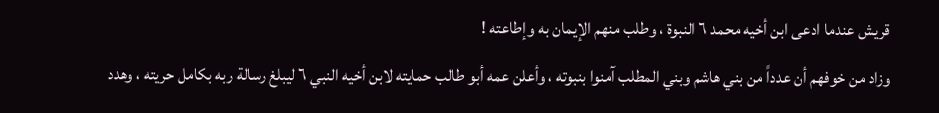قريش عندما ادعى ابن أخيه محمد ٦ النبوة ، وطلب منهم الإيمان به وإطاعته !
وزاد من خوفهم أن عدداً من بني هاشم وبني المطلب آمنوا بنبوته ، وأعلن عمه أبو طالب حمايته لابن أخيه النبي ٦ ليبلغ رسالة ربه بكامل حريته ، وهدد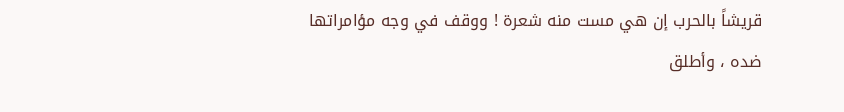قريشاً بالحرب إن هي مست منه شعرة ! ووقف في وجه مؤامراتها ضده ، وأطلق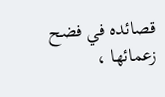قصائده في فضح زعمائها ،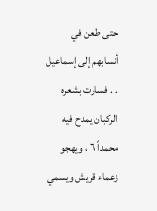حتى طعن في أنسابهم إلى إسماعيل . . فسارت بشعره الركبان يمدح فيه محمداً ٦ ، ويهجو زعماء قريش ويسمي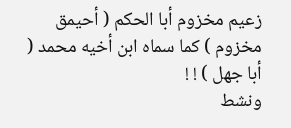زعيم مخزوم أبا الحكم ( أحيمق مخزوم ) كما سماه ابن أخيه محمد ( أبا جهل ) ! !
ونشط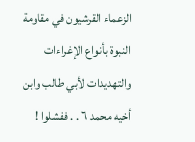الزعماء القرشيون في مقاومة النبوة بأنواع الإغراءات والتهديدات لأبي طالب وابن أخيه محمد ٦ . . ففشلوا !